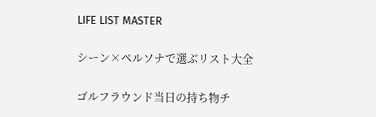LIFE LIST MASTER

シーン×ペルソナで選ぶリスト大全

ゴルフラウンド当日の持ち物チ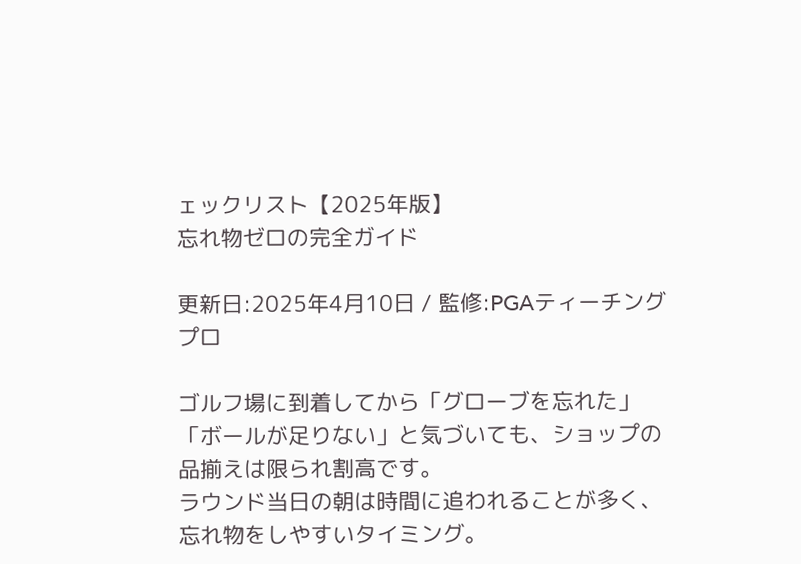ェックリスト【2025年版】
忘れ物ゼロの完全ガイド

更新日:2025年4月10日 / 監修:PGAティーチングプロ

ゴルフ場に到着してから「グローブを忘れた」「ボールが足りない」と気づいても、ショップの品揃えは限られ割高です。
ラウンド当日の朝は時間に追われることが多く、忘れ物をしやすいタイミング。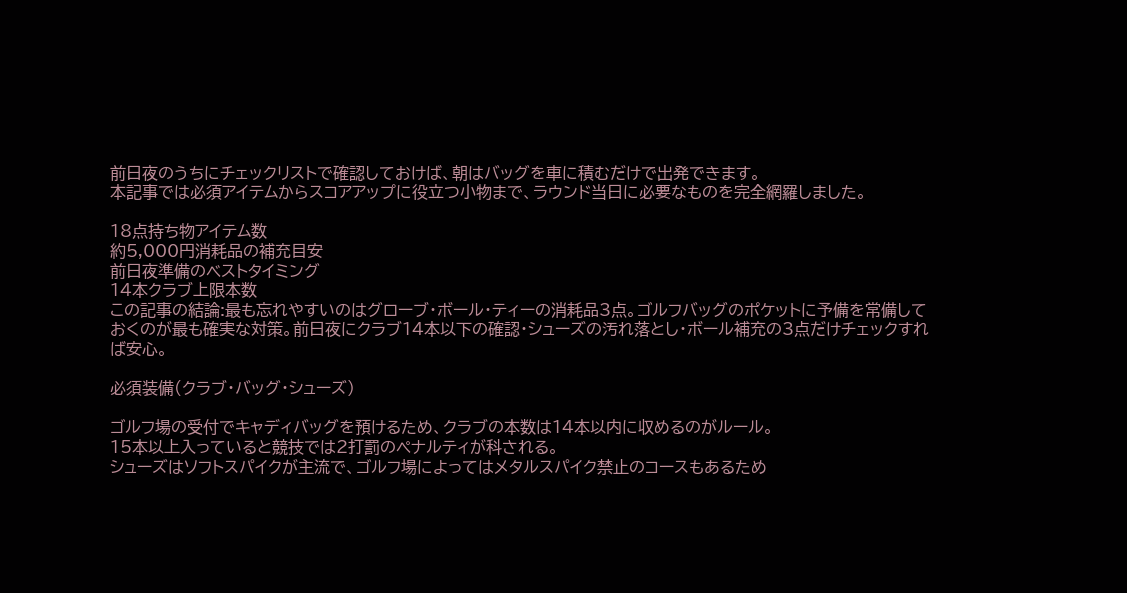前日夜のうちにチェックリストで確認しておけば、朝はバッグを車に積むだけで出発できます。
本記事では必須アイテムからスコアアップに役立つ小物まで、ラウンド当日に必要なものを完全網羅しました。

18点持ち物アイテム数
約5,000円消耗品の補充目安
前日夜準備のベストタイミング
14本クラブ上限本数
この記事の結論:最も忘れやすいのはグローブ・ボール・ティーの消耗品3点。ゴルフバッグのポケットに予備を常備しておくのが最も確実な対策。前日夜にクラブ14本以下の確認・シューズの汚れ落とし・ボール補充の3点だけチェックすれば安心。

必須装備(クラブ・バッグ・シューズ)

ゴルフ場の受付でキャディバッグを預けるため、クラブの本数は14本以内に収めるのがルール。
15本以上入っていると競技では2打罰のペナルティが科される。
シューズはソフトスパイクが主流で、ゴルフ場によってはメタルスパイク禁止のコースもあるため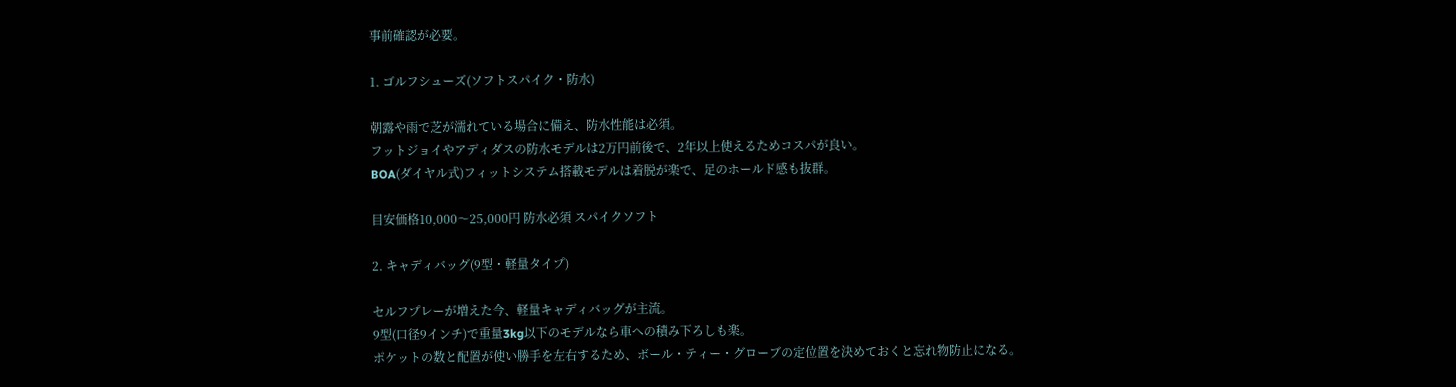事前確認が必要。

1. ゴルフシューズ(ソフトスパイク・防水)

朝露や雨で芝が濡れている場合に備え、防水性能は必須。
フットジョイやアディダスの防水モデルは2万円前後で、2年以上使えるためコスパが良い。
BOA(ダイヤル式)フィットシステム搭載モデルは着脱が楽で、足のホールド感も抜群。

目安価格10,000〜25,000円 防水必須 スパイクソフト

2. キャディバッグ(9型・軽量タイプ)

セルフプレーが増えた今、軽量キャディバッグが主流。
9型(口径9インチ)で重量3kg以下のモデルなら車への積み下ろしも楽。
ポケットの数と配置が使い勝手を左右するため、ボール・ティー・グローブの定位置を決めておくと忘れ物防止になる。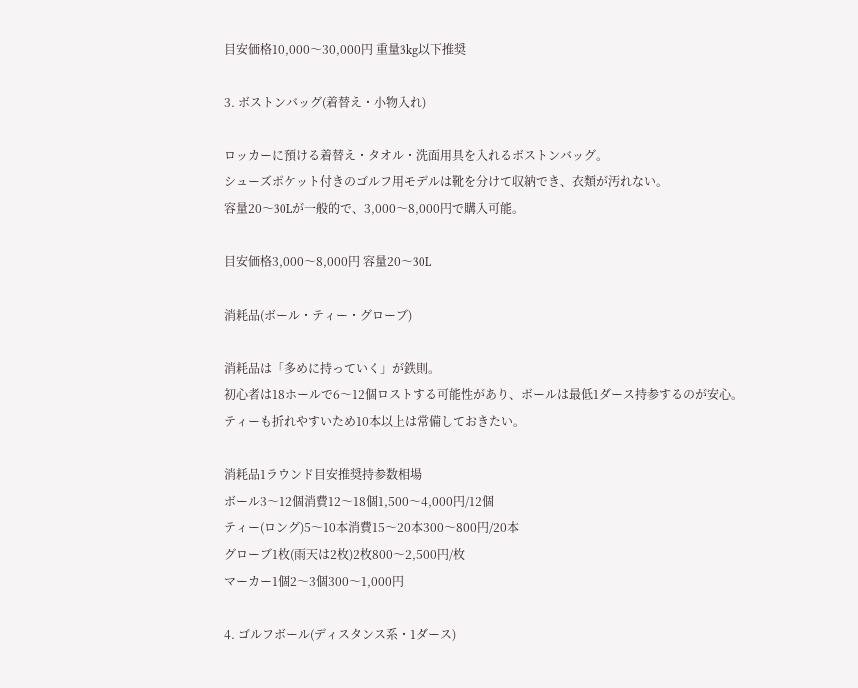目安価格10,000〜30,000円 重量3kg以下推奨

3. ボストンバッグ(着替え・小物入れ)

ロッカーに預ける着替え・タオル・洗面用具を入れるボストンバッグ。
シューズポケット付きのゴルフ用モデルは靴を分けて収納でき、衣類が汚れない。
容量20〜30Lが一般的で、3,000〜8,000円で購入可能。

目安価格3,000〜8,000円 容量20〜30L

消耗品(ボール・ティー・グローブ)

消耗品は「多めに持っていく」が鉄則。
初心者は18ホールで6〜12個ロストする可能性があり、ボールは最低1ダース持参するのが安心。
ティーも折れやすいため10本以上は常備しておきたい。

消耗品1ラウンド目安推奨持参数相場
ボール3〜12個消費12〜18個1,500〜4,000円/12個
ティー(ロング)5〜10本消費15〜20本300〜800円/20本
グローブ1枚(雨天は2枚)2枚800〜2,500円/枚
マーカー1個2〜3個300〜1,000円

4. ゴルフボール(ディスタンス系・1ダース)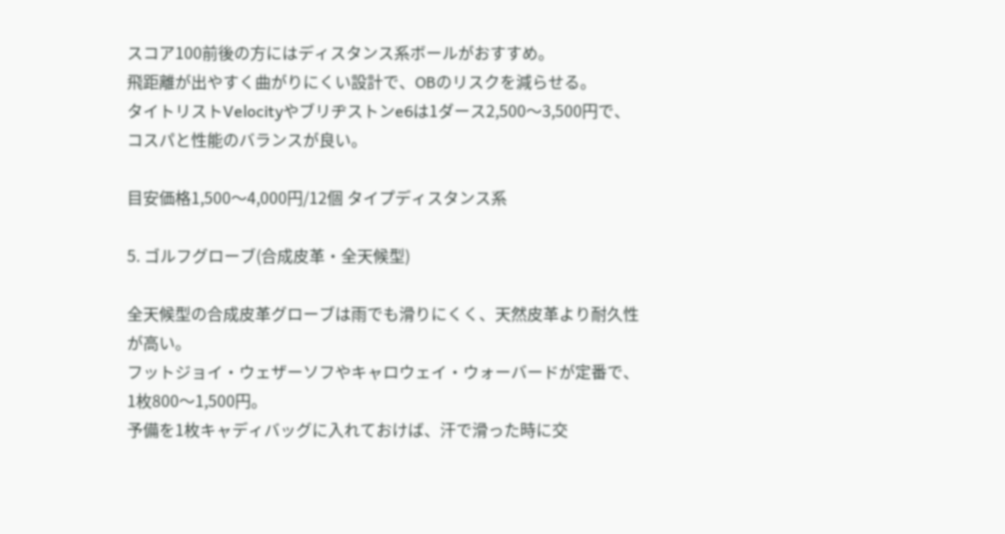スコア100前後の方にはディスタンス系ボールがおすすめ。
飛距離が出やすく曲がりにくい設計で、OBのリスクを減らせる。
タイトリストVelocityやブリヂストンe6は1ダース2,500〜3,500円で、コスパと性能のバランスが良い。

目安価格1,500〜4,000円/12個 タイプディスタンス系

5. ゴルフグローブ(合成皮革・全天候型)

全天候型の合成皮革グローブは雨でも滑りにくく、天然皮革より耐久性が高い。
フットジョイ・ウェザーソフやキャロウェイ・ウォーバードが定番で、1枚800〜1,500円。
予備を1枚キャディバッグに入れておけば、汗で滑った時に交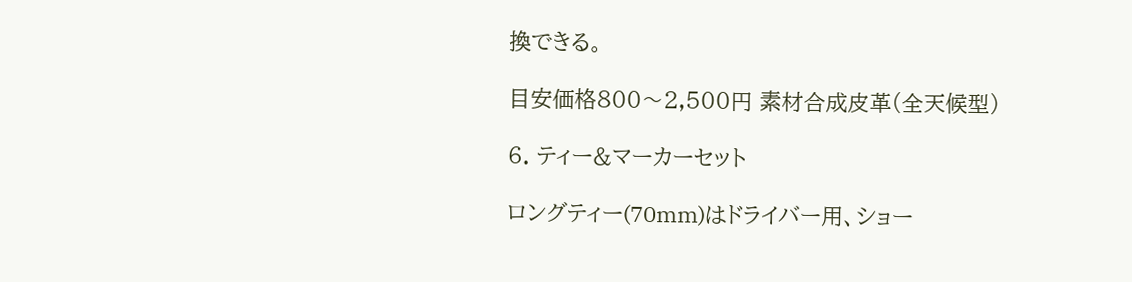換できる。

目安価格800〜2,500円 素材合成皮革(全天候型)

6. ティー&マーカーセット

ロングティー(70mm)はドライバー用、ショー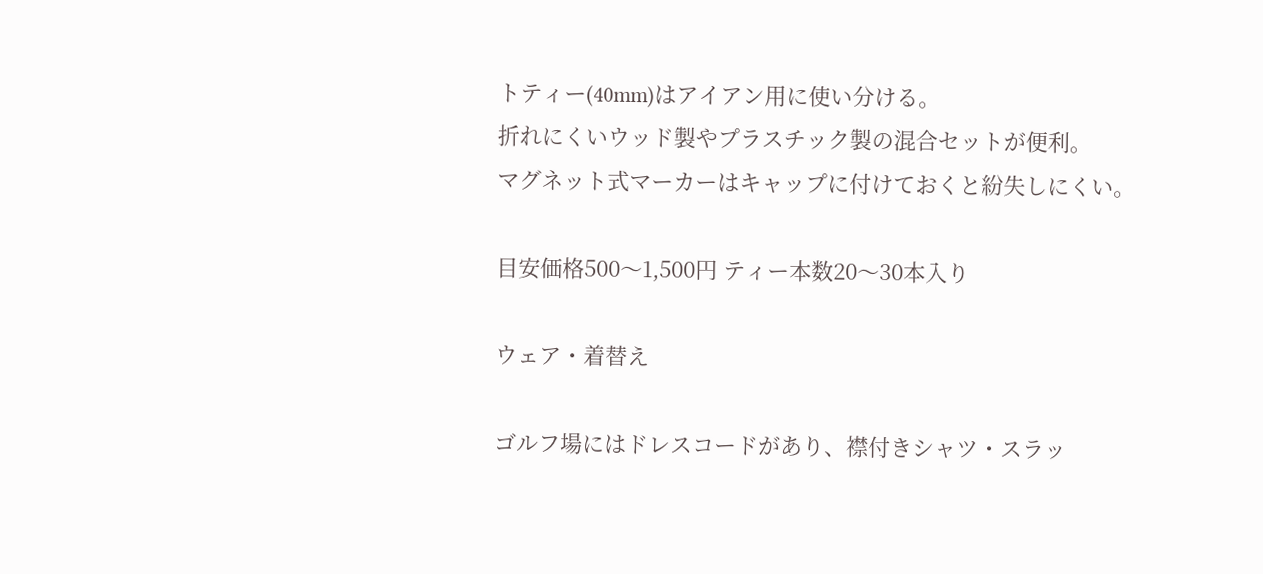トティー(40mm)はアイアン用に使い分ける。
折れにくいウッド製やプラスチック製の混合セットが便利。
マグネット式マーカーはキャップに付けておくと紛失しにくい。

目安価格500〜1,500円 ティー本数20〜30本入り

ウェア・着替え

ゴルフ場にはドレスコードがあり、襟付きシャツ・スラッ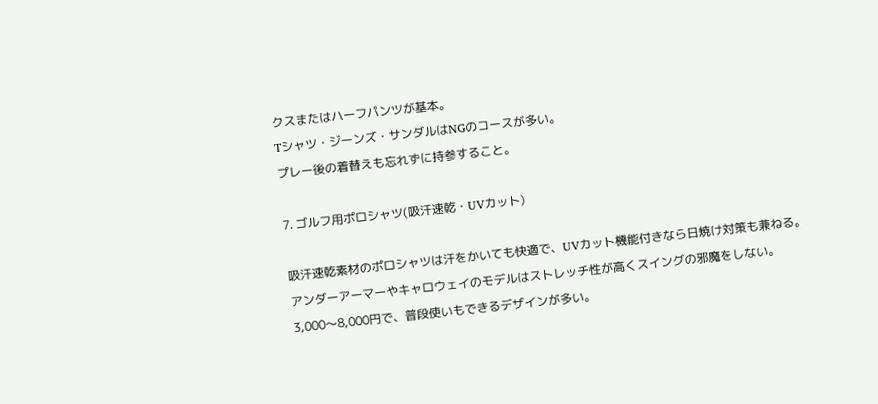クスまたはハーフパンツが基本。
Tシャツ・ジーンズ・サンダルはNGのコースが多い。
プレー後の着替えも忘れずに持参すること。

7. ゴルフ用ポロシャツ(吸汗速乾・UVカット)

吸汗速乾素材のポロシャツは汗をかいても快適で、UVカット機能付きなら日焼け対策も兼ねる。
アンダーアーマーやキャロウェイのモデルはストレッチ性が高くスイングの邪魔をしない。
3,000〜8,000円で、普段使いもできるデザインが多い。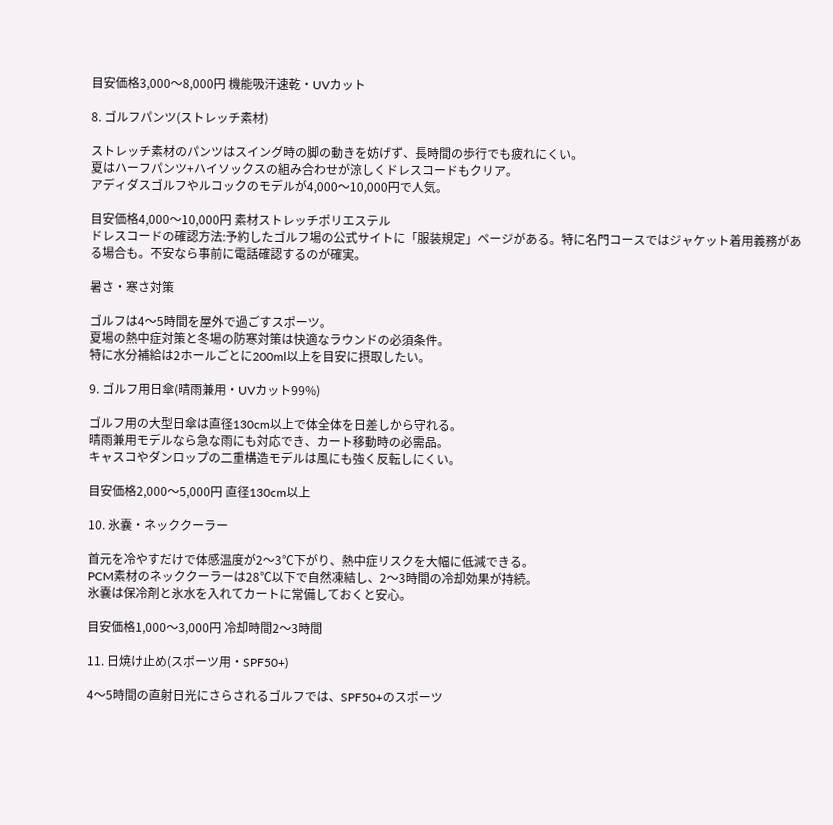目安価格3,000〜8,000円 機能吸汗速乾・UVカット

8. ゴルフパンツ(ストレッチ素材)

ストレッチ素材のパンツはスイング時の脚の動きを妨げず、長時間の歩行でも疲れにくい。
夏はハーフパンツ+ハイソックスの組み合わせが涼しくドレスコードもクリア。
アディダスゴルフやルコックのモデルが4,000〜10,000円で人気。

目安価格4,000〜10,000円 素材ストレッチポリエステル
ドレスコードの確認方法:予約したゴルフ場の公式サイトに「服装規定」ページがある。特に名門コースではジャケット着用義務がある場合も。不安なら事前に電話確認するのが確実。

暑さ・寒さ対策

ゴルフは4〜5時間を屋外で過ごすスポーツ。
夏場の熱中症対策と冬場の防寒対策は快適なラウンドの必須条件。
特に水分補給は2ホールごとに200ml以上を目安に摂取したい。

9. ゴルフ用日傘(晴雨兼用・UVカット99%)

ゴルフ用の大型日傘は直径130cm以上で体全体を日差しから守れる。
晴雨兼用モデルなら急な雨にも対応でき、カート移動時の必需品。
キャスコやダンロップの二重構造モデルは風にも強く反転しにくい。

目安価格2,000〜5,000円 直径130cm以上

10. 氷嚢・ネッククーラー

首元を冷やすだけで体感温度が2〜3℃下がり、熱中症リスクを大幅に低減できる。
PCM素材のネッククーラーは28℃以下で自然凍結し、2〜3時間の冷却効果が持続。
氷嚢は保冷剤と氷水を入れてカートに常備しておくと安心。

目安価格1,000〜3,000円 冷却時間2〜3時間

11. 日焼け止め(スポーツ用・SPF50+)

4〜5時間の直射日光にさらされるゴルフでは、SPF50+のスポーツ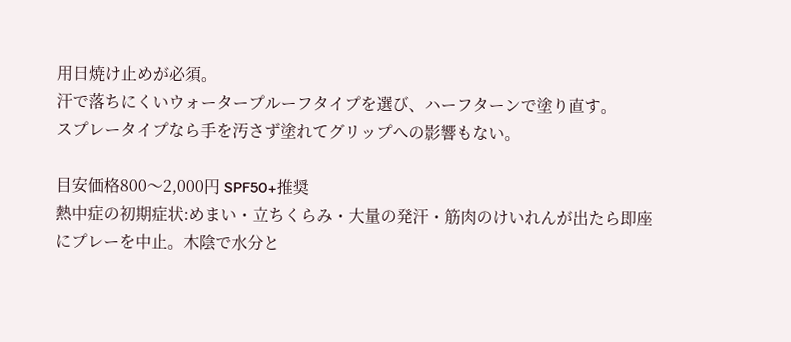用日焼け止めが必須。
汗で落ちにくいウォータープルーフタイプを選び、ハーフターンで塗り直す。
スプレータイプなら手を汚さず塗れてグリップへの影響もない。

目安価格800〜2,000円 SPF50+推奨
熱中症の初期症状:めまい・立ちくらみ・大量の発汗・筋肉のけいれんが出たら即座にプレーを中止。木陰で水分と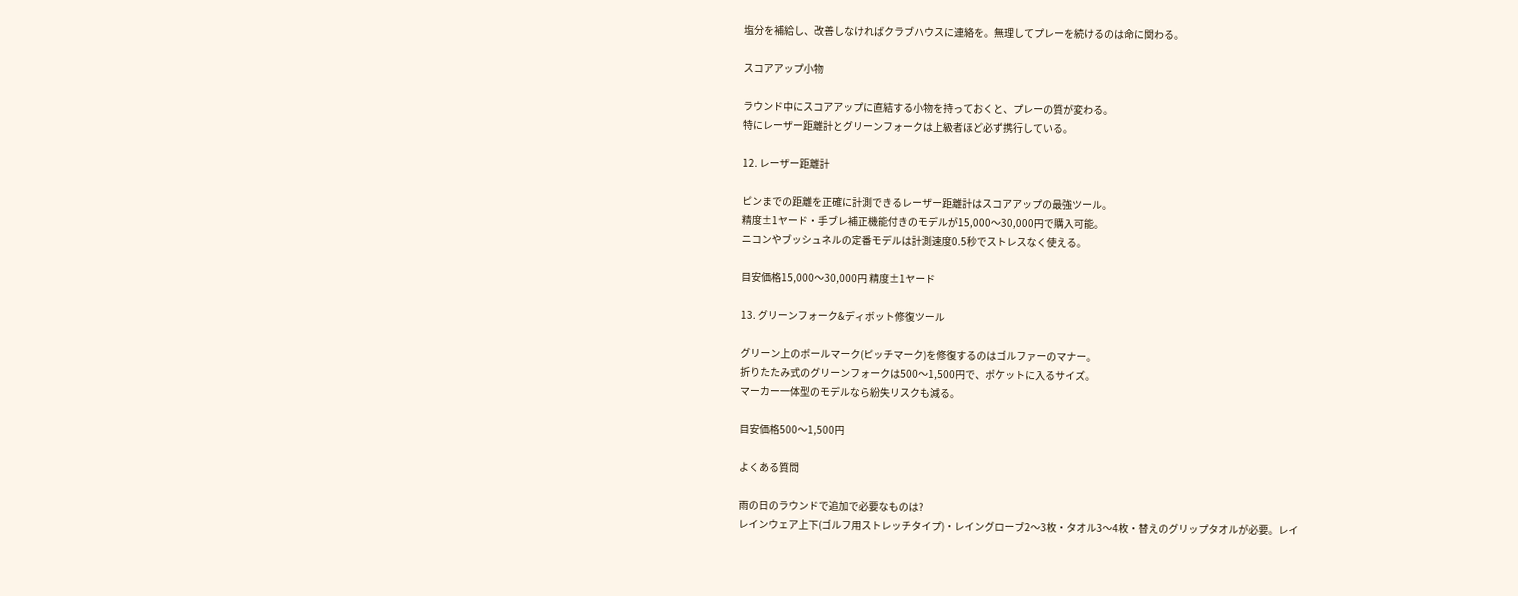塩分を補給し、改善しなければクラブハウスに連絡を。無理してプレーを続けるのは命に関わる。

スコアアップ小物

ラウンド中にスコアアップに直結する小物を持っておくと、プレーの質が変わる。
特にレーザー距離計とグリーンフォークは上級者ほど必ず携行している。

12. レーザー距離計

ピンまでの距離を正確に計測できるレーザー距離計はスコアアップの最強ツール。
精度±1ヤード・手ブレ補正機能付きのモデルが15,000〜30,000円で購入可能。
ニコンやブッシュネルの定番モデルは計測速度0.5秒でストレスなく使える。

目安価格15,000〜30,000円 精度±1ヤード

13. グリーンフォーク&ディボット修復ツール

グリーン上のボールマーク(ピッチマーク)を修復するのはゴルファーのマナー。
折りたたみ式のグリーンフォークは500〜1,500円で、ポケットに入るサイズ。
マーカー一体型のモデルなら紛失リスクも減る。

目安価格500〜1,500円

よくある質問

雨の日のラウンドで追加で必要なものは?
レインウェア上下(ゴルフ用ストレッチタイプ)・レイングローブ2〜3枚・タオル3〜4枚・替えのグリップタオルが必要。レイ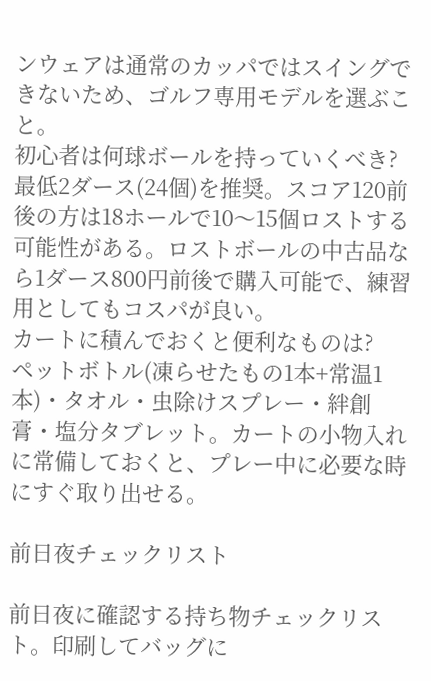ンウェアは通常のカッパではスイングできないため、ゴルフ専用モデルを選ぶこと。
初心者は何球ボールを持っていくべき?
最低2ダース(24個)を推奨。スコア120前後の方は18ホールで10〜15個ロストする可能性がある。ロストボールの中古品なら1ダース800円前後で購入可能で、練習用としてもコスパが良い。
カートに積んでおくと便利なものは?
ペットボトル(凍らせたもの1本+常温1本)・タオル・虫除けスプレー・絆創膏・塩分タブレット。カートの小物入れに常備しておくと、プレー中に必要な時にすぐ取り出せる。

前日夜チェックリスト

前日夜に確認する持ち物チェックリスト。印刷してバッグに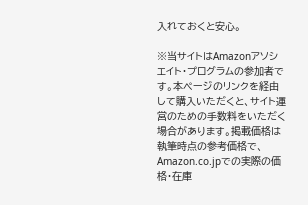入れておくと安心。

※当サイトはAmazonアソシエイト・プログラムの参加者です。本ページのリンクを経由して購入いただくと、サイト運営のための手数料をいただく場合があります。掲載価格は執筆時点の参考価格で、Amazon.co.jpでの実際の価格・在庫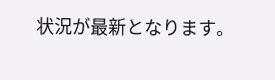状況が最新となります。